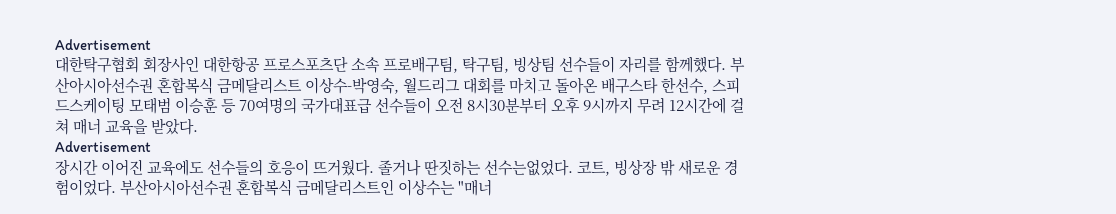Advertisement
대한탁구협회 회장사인 대한항공 프로스포츠단 소속 프로배구팀, 탁구팀, 빙상팀 선수들이 자리를 함께했다. 부산아시아선수권 혼합복식 금메달리스트 이상수-박영숙, 월드리그 대회를 마치고 돌아온 배구스타 한선수, 스피드스케이팅 모태범 이승훈 등 70여명의 국가대표급 선수들이 오전 8시30분부터 오후 9시까지 무려 12시간에 걸쳐 매너 교육을 받았다.
Advertisement
장시간 이어진 교육에도 선수들의 호응이 뜨거웠다. 졸거나 딴짓하는 선수는없었다. 코트, 빙상장 밖 새로운 경험이었다. 부산아시아선수권 혼합복식 금메달리스트인 이상수는 "매너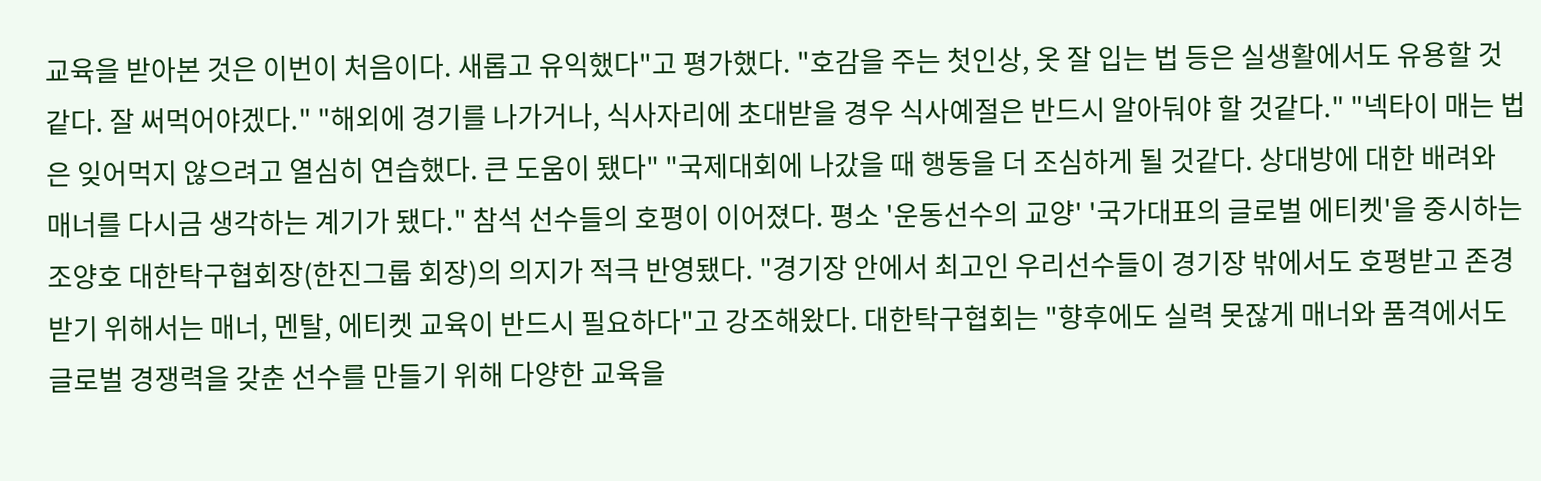교육을 받아본 것은 이번이 처음이다. 새롭고 유익했다"고 평가했다. "호감을 주는 첫인상, 옷 잘 입는 법 등은 실생활에서도 유용할 것같다. 잘 써먹어야겠다." "해외에 경기를 나가거나, 식사자리에 초대받을 경우 식사예절은 반드시 알아둬야 할 것같다." "넥타이 매는 법은 잊어먹지 않으려고 열심히 연습했다. 큰 도움이 됐다" "국제대회에 나갔을 때 행동을 더 조심하게 될 것같다. 상대방에 대한 배려와 매너를 다시금 생각하는 계기가 됐다." 참석 선수들의 호평이 이어졌다. 평소 '운동선수의 교양' '국가대표의 글로벌 에티켓'을 중시하는 조양호 대한탁구협회장(한진그룹 회장)의 의지가 적극 반영됐다. "경기장 안에서 최고인 우리선수들이 경기장 밖에서도 호평받고 존경받기 위해서는 매너, 멘탈, 에티켓 교육이 반드시 필요하다"고 강조해왔다. 대한탁구협회는 "향후에도 실력 못잖게 매너와 품격에서도 글로벌 경쟁력을 갖춘 선수를 만들기 위해 다양한 교육을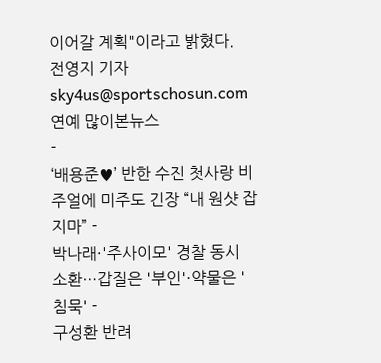이어갈 계획"이라고 밝혔다.
전영지 기자 sky4us@sportschosun.com
연예 많이본뉴스
-
‘배용준♥’ 반한 수진 첫사랑 비주얼에 미주도 긴장 “내 원샷 잡지마” -
박나래·'주사이모' 경찰 동시 소환…갑질은 '부인'·약물은 '침묵' -
구성환 반려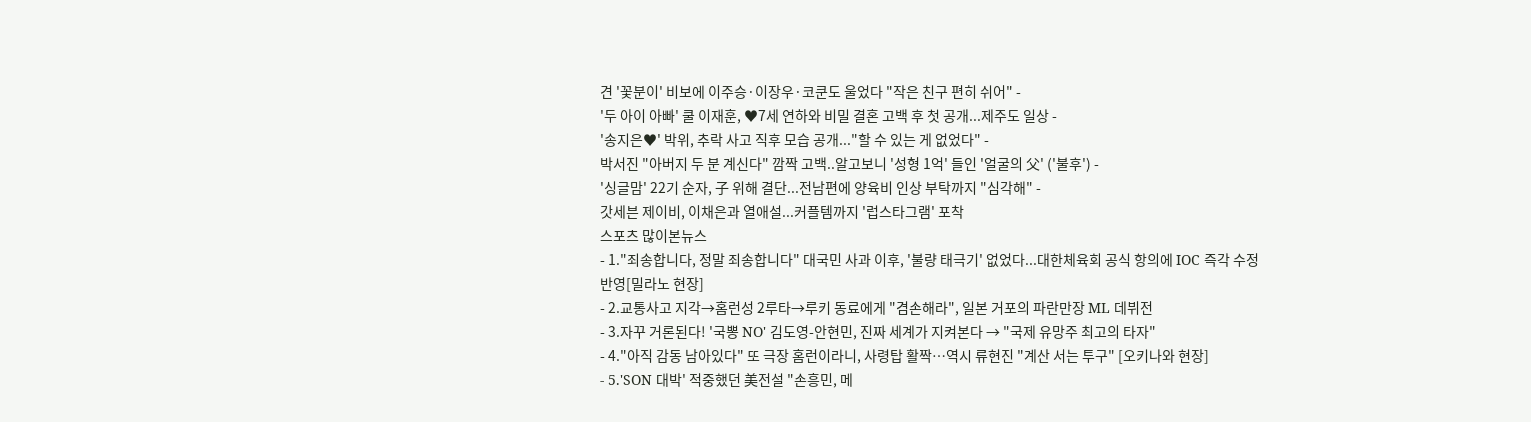견 '꽃분이' 비보에 이주승·이장우·코쿤도 울었다 "작은 친구 편히 쉬어" -
'두 아이 아빠' 쿨 이재훈, ♥7세 연하와 비밀 결혼 고백 후 첫 공개...제주도 일상 -
'송지은♥' 박위, 추락 사고 직후 모습 공개..."할 수 있는 게 없었다" -
박서진 "아버지 두 분 계신다" 깜짝 고백..알고보니 '성형 1억' 들인 '얼굴의 父' ('불후') -
'싱글맘' 22기 순자, 子 위해 결단...전남편에 양육비 인상 부탁까지 "심각해" -
갓세븐 제이비, 이채은과 열애설...커플템까지 '럽스타그램' 포착
스포츠 많이본뉴스
- 1."죄송합니다, 정말 죄송합니다" 대국민 사과 이후, '불량 태극기' 없었다...대한체육회 공식 항의에 IOC 즉각 수정 반영[밀라노 현장]
- 2.교통사고 지각→홈런성 2루타→루키 동료에게 "겸손해라", 일본 거포의 파란만장 ML 데뷔전
- 3.자꾸 거론된다! '국뽕 NO' 김도영-안현민, 진짜 세계가 지켜본다 → "국제 유망주 최고의 타자"
- 4."아직 감동 남아있다" 또 극장 홈런이라니, 사령탑 활짝…역시 류현진 "계산 서는 투구" [오키나와 현장]
- 5.'SON 대박' 적중했던 美전설 "손흥민, 메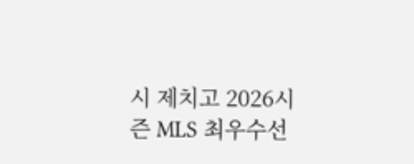시 제치고 2026시즌 MLS 최우수선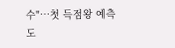수"…첫 득점왕 예측도